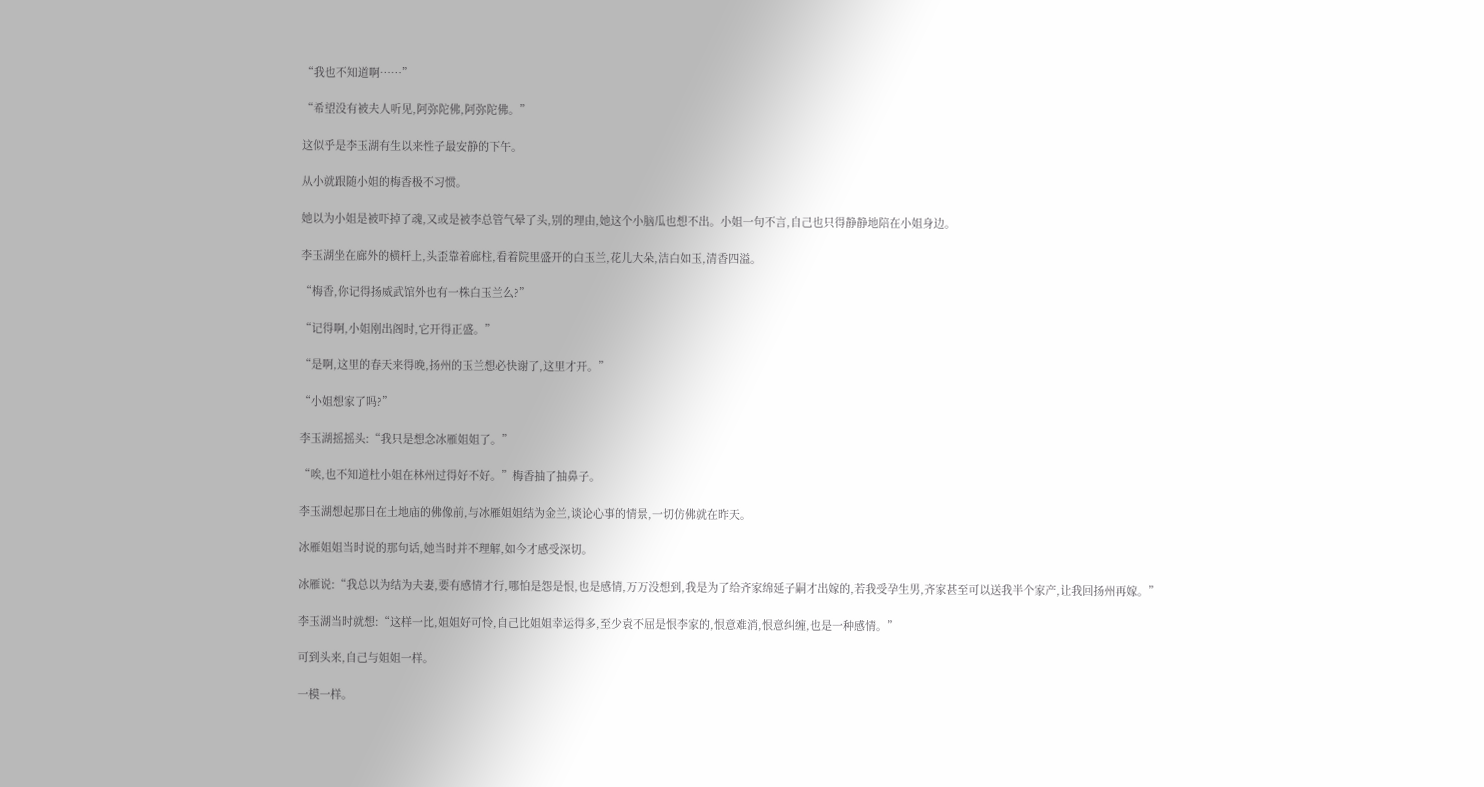“我也不知道啊……”

“希望没有被夫人听见,阿弥陀佛,阿弥陀佛。”

这似乎是李玉湖有生以来性子最安静的下午。

从小就跟随小姐的梅香极不习惯。

她以为小姐是被吓掉了魂,又或是被李总管气晕了头,别的理由,她这个小脑瓜也想不出。小姐一句不言,自己也只得静静地陪在小姐身边。

李玉湖坐在廊外的横杆上,头歪靠着廊柱,看着院里盛开的白玉兰,花儿大朵,洁白如玉,清香四溢。

“梅香,你记得扬威武馆外也有一株白玉兰么?”

“记得啊,小姐刚出阁时,它开得正盛。”

“是啊,这里的春天来得晚,扬州的玉兰想必快谢了,这里才开。”

“小姐想家了吗?”

李玉湖摇摇头:“我只是想念冰雁姐姐了。”

“唉,也不知道杜小姐在林州过得好不好。”梅香抽了抽鼻子。

李玉湖想起那日在土地庙的佛像前,与冰雁姐姐结为金兰,谈论心事的情景,一切仿佛就在昨天。

冰雁姐姐当时说的那句话,她当时并不理解,如今才感受深切。

冰雁说:“我总以为结为夫妻,要有感情才行,哪怕是怨是恨,也是感情,万万没想到,我是为了给齐家绵延子嗣才出嫁的,若我受孕生男,齐家甚至可以送我半个家产,让我回扬州再嫁。”

李玉湖当时就想:“这样一比,姐姐好可怜,自己比姐姐幸运得多,至少袁不屈是恨李家的,恨意难消,恨意纠缠,也是一种感情。”

可到头来,自己与姐姐一样。

一模一样。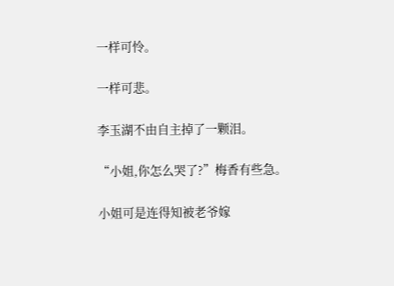一样可怜。

一样可悲。

李玉湖不由自主掉了一颗泪。

“小姐,你怎么哭了?”梅香有些急。

小姐可是连得知被老爷嫁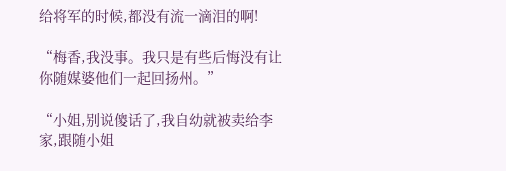给将军的时候,都没有流一滴泪的啊!

“梅香,我没事。我只是有些后悔没有让你随媒婆他们一起回扬州。”

“小姐,别说傻话了,我自幼就被卖给李家,跟随小姐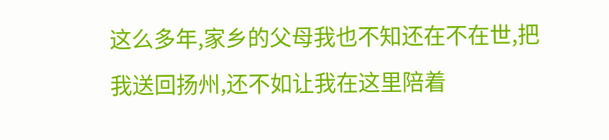这么多年,家乡的父母我也不知还在不在世,把我送回扬州,还不如让我在这里陪着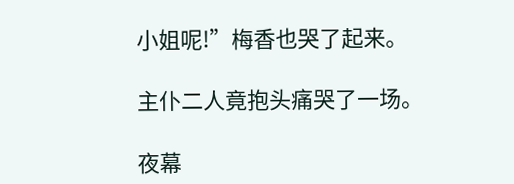小姐呢!”梅香也哭了起来。

主仆二人竟抱头痛哭了一场。

夜幕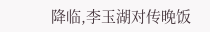降临,李玉湖对传晚饭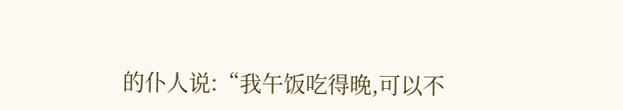的仆人说:“我午饭吃得晚,可以不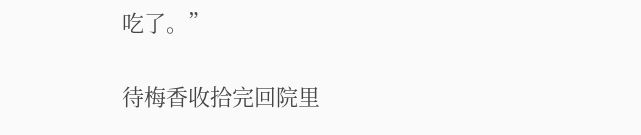吃了。”

待梅香收拾完回院里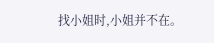找小姐时,小姐并不在。